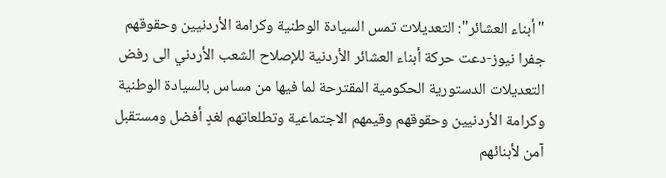"أبناء العشائر": التعديلات تمس السيادة الوطنية وكرامة الأردنيين وحقوقهم
جفرا نيوز-دعت حركة أبناء العشائر الأردنية للإصلاح الشعب الأردني الى رفض التعديلات الدستورية الحكومية المقترحة لما فيها من مساس بالسيادة الوطنية وكرامة الأردنيين وحقوقهم وقيمهم الاجتماعية وتطلعاتهم لغدٍ أفضل ومستقبل آمن لأبنائهم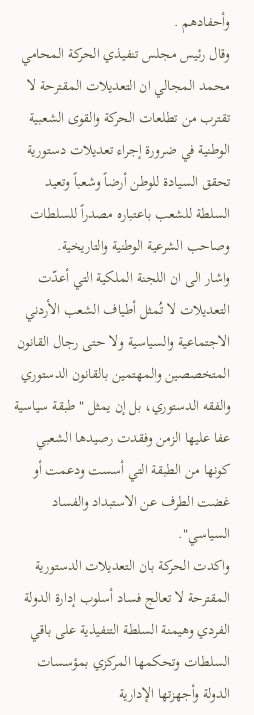وأحفادهم .
وقال رئيس مجلس تنفيذي الحركة المحامي محمد المجالي ان التعديلات المقترحة لا تقترب من تطلعات الحركة والقوى الشعبية الوطنية في ضرورة إجراء تعديلات دستورية تحقق السيادة للوطن أرضاً وشعباً وتعيد السلطة للشعب باعتباره مصدراً للسلطات وصاحب الشرعية الوطنية والتاريخية.
واشار الى ان اللجنة الملكية التي أعدّت التعديلات لا تُمثل أطياف الشعب الأردني الاجتماعية والسياسية ولا حتى رجال القانون المتخصصين والمهتمين بالقانون الدستوري والفقه الدستوري، بل إن يمثل "طبقة سياسية عفا عليها الزمن وفقدت رصيدها الشعبي كونها من الطبقة التي أسست ودعمت أو غضت الطرف عن الاستبداد والفساد السياسي".
واكدت الحركة بان التعديلات الدستورية المقترحة لا تعالج فساد أسلوب إدارة الدولة الفردي وهيمنة السلطة التنفيذية على باقي السلطات وتحكمها المركزي بمؤسسات الدولة وأجهزتها الإدارية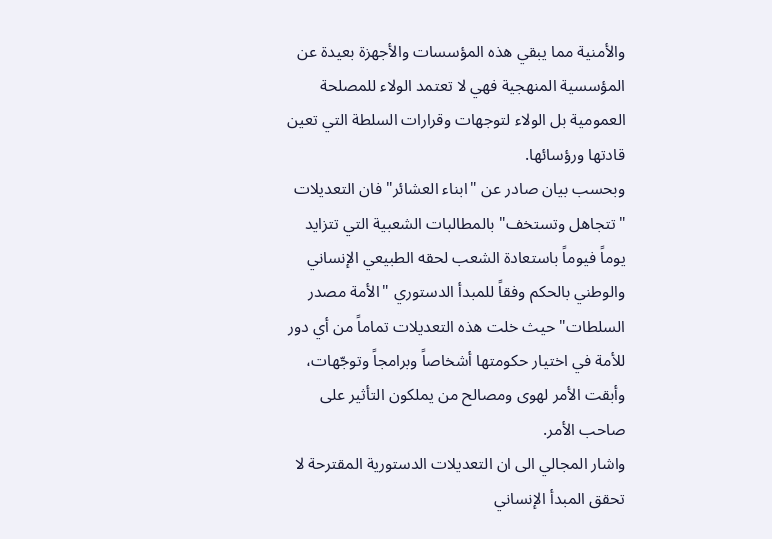والأمنية مما يبقي هذه المؤسسات والأجهزة بعيدة عن المؤسسية المنهجية فهي لا تعتمد الولاء للمصلحة العمومية بل الولاء لتوجهات وقرارات السلطة التي تعين قادتها ورؤسائها.
وبحسب بيان صادر عن "ابناء العشائر" فان التعديلات "تتجاهل وتستخف" بالمطالبات الشعبية التي تتزايد يوماً فيوماً باستعادة الشعب لحقه الطبيعي الإنساني والوطني بالحكم وفقاً للمبدأ الدستوري "الأمة مصدر السلطات" حيث خلت هذه التعديلات تماماً من أي دور للأمة في اختيار حكومتها أشخاصاً وبرامجاً وتوجّهات، وأبقت الأمر لهوى ومصالح من يملكون التأثير على صاحب الأمر.
واشار المجالي الى ان التعديلات الدستورية المقترحة لا تحقق المبدأ الإنساني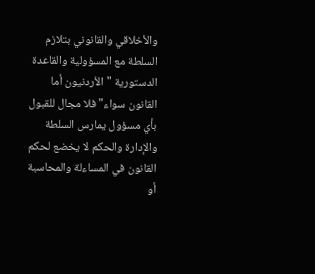والأخلاقي والقانوني بتلازم السلطة مع المسؤولية والقاعدة الدستورية "الأردنيون أما القانون سواء" فلا مجال للقبول بأي مسؤول يمارس السلطة والإدارة والحكم لا يخضع لحكم القانون في المساءلة والمحاسبة أو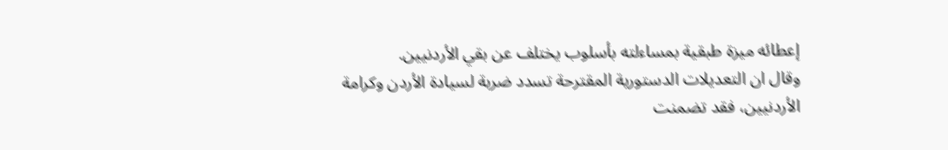إعطائه ميزة طبقية بمساءلته بأسلوب يختلف عن بقي الأردنيين.
وقال ان التعديلات الدستورية المقترحة تسدد ضربة لسيادة الأردن وكرامة الأردنيين، فقد تضمنت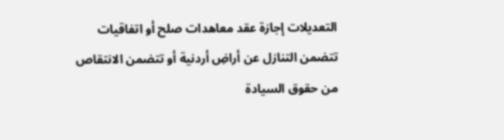التعديلات إجازة عقد معاهدات صلح أو اتفاقيات تتضمن التنازل عن أراضِ أردنية أو تتضمن الانتقاص من حقوق السيادة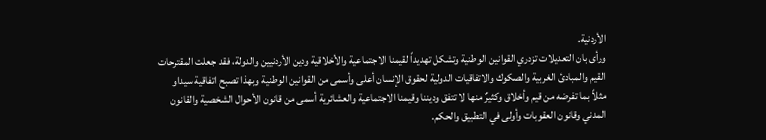الأردنية.
ورأى بان التعديلات تزدري القوانين الوطنية وتشكل تهديداً لقيمنا الاجتماعية والأخلاقية ودين الأردنيين والدولة، فقد جعلت المقترحات القيم والمبادئ الغربية والصكوك والاتفاقيات الدولية لحقوق الإنسان أعلى وأسمى من القوانين الوطنية وبهذا تصبح اتفاقية سيداو مثلاً بما تفرضه من قيم وأخلاق وكثيرٌ منها لا تتفق وديننا وقيمنا الاجتماعية والعشائرية أسمى من قانون الأحوال الشخصية والقانون المدني وقانون العقوبات وأولى في التطبيق والحكم.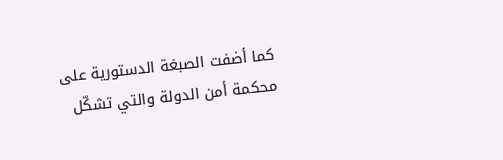كما أضفت الصبغة الدستورية على محكمة أمن الدولة والتي تشكّل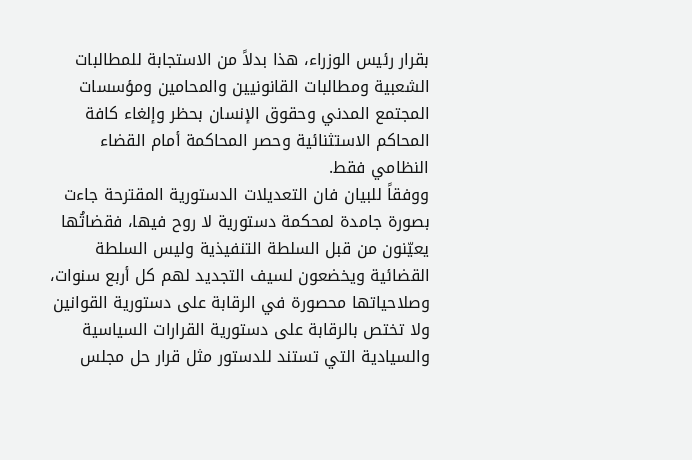بقرار رئيس الوزراء، هذا بدلاً من الاستجابة للمطالبات الشعبية ومطالبات القانونيين والمحامين ومؤسسات المجتمع المدني وحقوق الإنسان بحظر وإلغاء كافة المحاكم الاستثنائية وحصر المحاكمة أمام القضاء النظامي فقط.
ووفقاً للبيان فان التعديلات الدستورية المقترحة جاءت بصورة جامدة لمحكمة دستورية لا روح فيها، فقضاتُها يعيّنون من قبل السلطة التنفيذية وليس السلطة القضائية ويخضعون لسيف التجديد لهم كل أربع سنوات، وصلاحياتها محصورة في الرقابة على دستورية القوانين ولا تختص بالرقابة على دستورية القرارات السياسية والسيادية التي تستند للدستور مثل قرار حل مجلس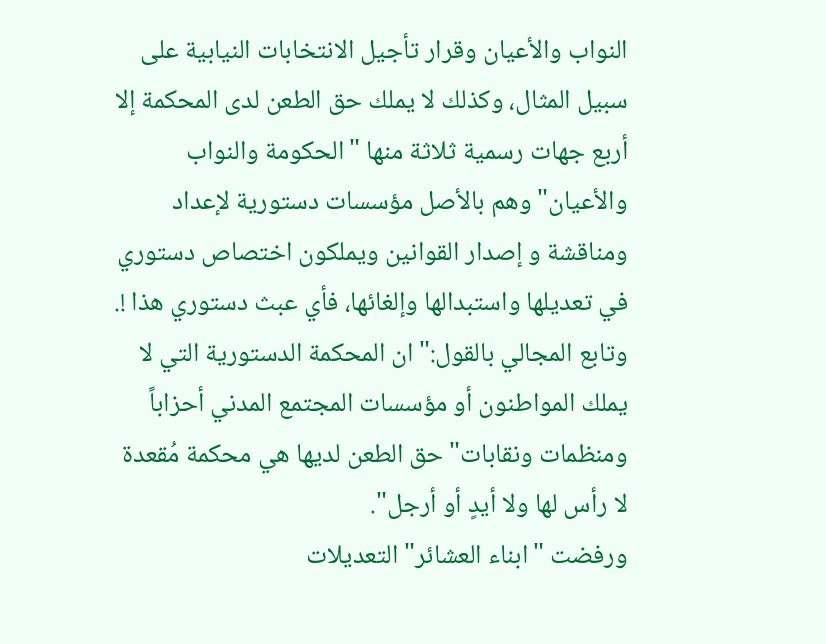النواب والأعيان وقرار تأجيل الانتخابات النيابية على سبيل المثال، وكذلك لا يملك حق الطعن لدى المحكمة إلا أربع جهات رسمية ثلاثة منها "الحكومة والنواب والأعيان" وهم بالأصل مؤسسات دستورية لإعداد ومناقشة و إصدار القوانين ويملكون اختصاص دستوري في تعديلها واستبدالها وإلغائها، فأي عبث دستوري هذا !.
وتابع المجالي بالقول:"ان المحكمة الدستورية التي لا يملك المواطنون أو مؤسسات المجتمع المدني أحزاباً ومنظمات ونقابات" حق الطعن لديها هي محكمة مُقعدة لا رأس لها ولا أيدٍ أو أرجل".
ورفضت "ابناء العشائر" التعديلات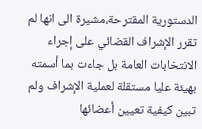الدستورية المقترحة،مشيرة الى انها لم تقرر الإشراف القضائي على إجراء الانتخابات العامة بل جاءت بما أسمته بهيئة عليا مستقلة لعملية الإشراف ولم تبين كيفية تعيين أعضائها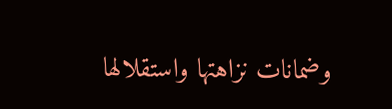وضمانات نزاهتها واستقلالها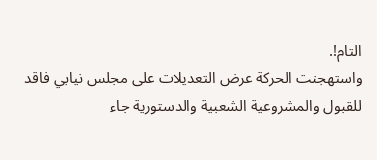التام!.
واستهجنت الحركة عرض التعديلات على مجلس نيابي فاقد للقبول والمشروعية الشعبية والدستورية جاء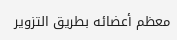معظم أعضائه بطريق التزوير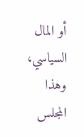أو المال السياسي، وهذا المجلس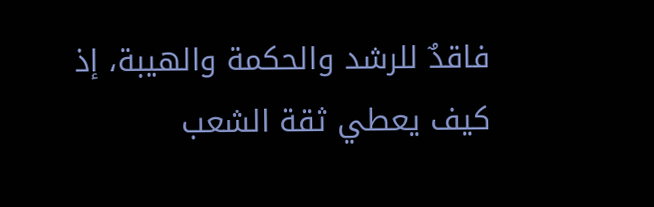فاقدٌ للرشد والحكمة والهيبة، إذ كيف يعطي ثقة الشعب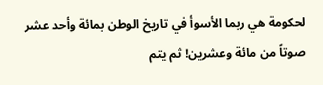لحكومة هي ربما الأسوأ في تاريخ الوطن بمائة وأحد عشر صوتاً من مائة وعشرين! ثم يتم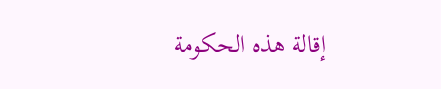إقالة هذه الحكومة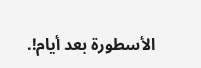الأسطورة بعد أيام!.